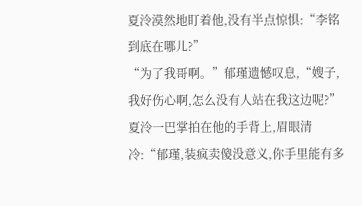夏泠漠然地盯着他,没有半点惊惧:“李铭到底在哪儿?”
“为了我哥啊。”郁瑾遗憾叹息,“嫂子,我好伤心啊,怎么没有人站在我这边呢?”
夏泠一巴掌拍在他的手背上,眉眼清冷:“郁瑾,装疯卖傻没意义,你手里能有多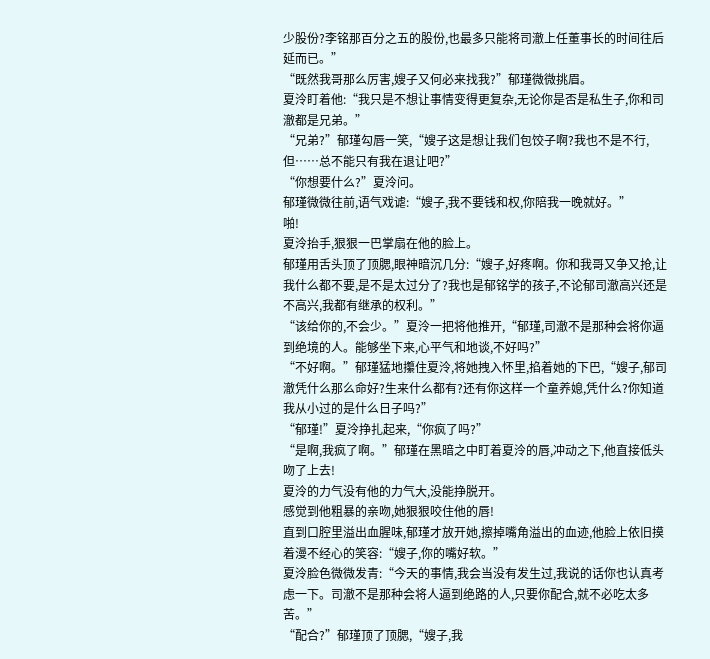少股份?李铭那百分之五的股份,也最多只能将司澈上任董事长的时间往后延而已。”
“既然我哥那么厉害,嫂子又何必来找我?”郁瑾微微挑眉。
夏泠盯着他:“我只是不想让事情变得更复杂,无论你是否是私生子,你和司澈都是兄弟。”
“兄弟?”郁瑾勾唇一笑,“嫂子这是想让我们包饺子啊?我也不是不行,但……总不能只有我在退让吧?”
“你想要什么?”夏泠问。
郁瑾微微往前,语气戏谑:“嫂子,我不要钱和权,你陪我一晚就好。”
啪!
夏泠抬手,狠狠一巴掌扇在他的脸上。
郁瑾用舌头顶了顶腮,眼神暗沉几分:“嫂子,好疼啊。你和我哥又争又抢,让我什么都不要,是不是太过分了?我也是郁铭学的孩子,不论郁司澈高兴还是不高兴,我都有继承的权利。”
“该给你的,不会少。”夏泠一把将他推开,“郁瑾,司澈不是那种会将你逼到绝境的人。能够坐下来,心平气和地谈,不好吗?”
“不好啊。”郁瑾猛地攥住夏泠,将她拽入怀里,掐着她的下巴,“嫂子,郁司澈凭什么那么命好?生来什么都有?还有你这样一个童养媳,凭什么?你知道我从小过的是什么日子吗?”
“郁瑾!”夏泠挣扎起来,“你疯了吗?”
“是啊,我疯了啊。”郁瑾在黑暗之中盯着夏泠的唇,冲动之下,他直接低头吻了上去!
夏泠的力气没有他的力气大,没能挣脱开。
感觉到他粗暴的亲吻,她狠狠咬住他的唇!
直到口腔里溢出血腥味,郁瑾才放开她,擦掉嘴角溢出的血迹,他脸上依旧摸着漫不经心的笑容:“嫂子,你的嘴好软。”
夏泠脸色微微发青:“今天的事情,我会当没有发生过,我说的话你也认真考虑一下。司澈不是那种会将人逼到绝路的人,只要你配合,就不必吃太多苦。”
“配合?”郁瑾顶了顶腮,“嫂子,我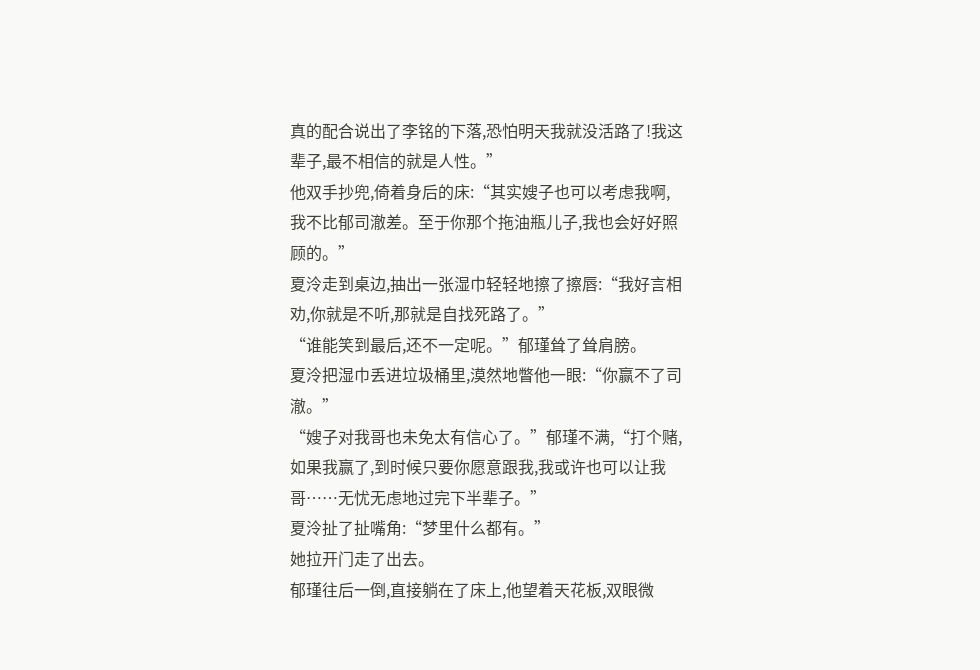真的配合说出了李铭的下落,恐怕明天我就没活路了!我这辈子,最不相信的就是人性。”
他双手抄兜,倚着身后的床:“其实嫂子也可以考虑我啊,我不比郁司澈差。至于你那个拖油瓶儿子,我也会好好照顾的。”
夏泠走到桌边,抽出一张湿巾轻轻地擦了擦唇:“我好言相劝,你就是不听,那就是自找死路了。”
“谁能笑到最后,还不一定呢。”郁瑾耸了耸肩膀。
夏泠把湿巾丢进垃圾桶里,漠然地瞥他一眼:“你赢不了司澈。”
“嫂子对我哥也未免太有信心了。”郁瑾不满,“打个赌,如果我赢了,到时候只要你愿意跟我,我或许也可以让我哥……无忧无虑地过完下半辈子。”
夏泠扯了扯嘴角:“梦里什么都有。”
她拉开门走了出去。
郁瑾往后一倒,直接躺在了床上,他望着天花板,双眼微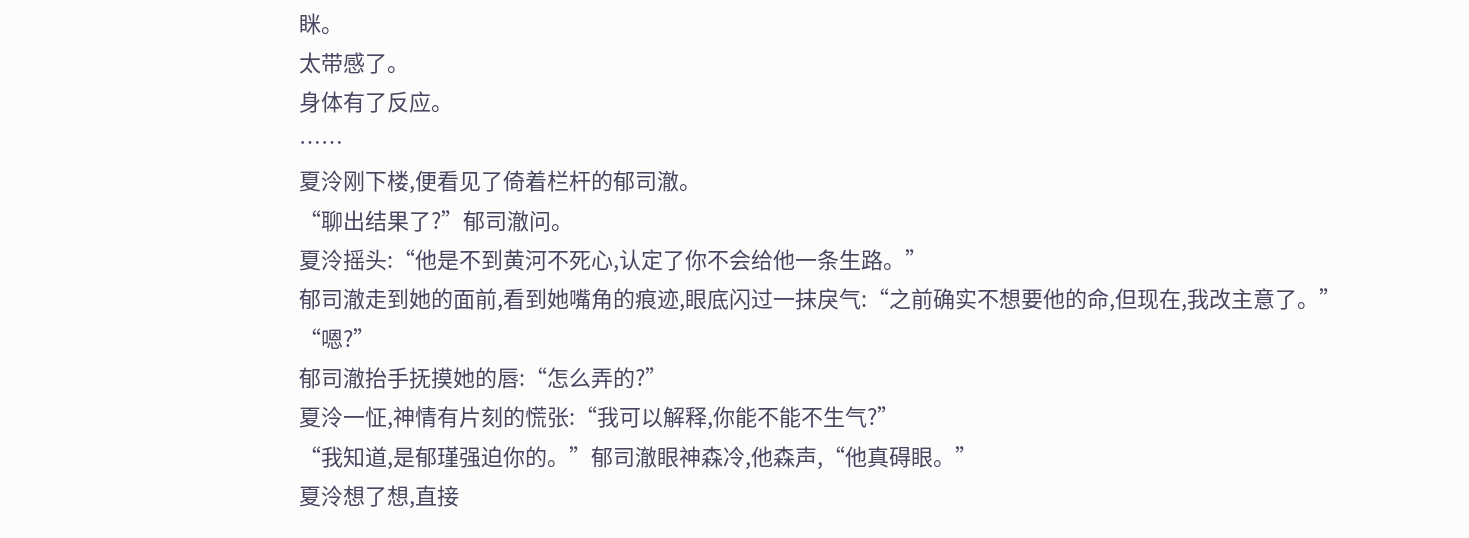眯。
太带感了。
身体有了反应。
……
夏泠刚下楼,便看见了倚着栏杆的郁司澈。
“聊出结果了?”郁司澈问。
夏泠摇头:“他是不到黄河不死心,认定了你不会给他一条生路。”
郁司澈走到她的面前,看到她嘴角的痕迹,眼底闪过一抹戾气:“之前确实不想要他的命,但现在,我改主意了。”
“嗯?”
郁司澈抬手抚摸她的唇:“怎么弄的?”
夏泠一怔,神情有片刻的慌张:“我可以解释,你能不能不生气?”
“我知道,是郁瑾强迫你的。”郁司澈眼神森冷,他森声,“他真碍眼。”
夏泠想了想,直接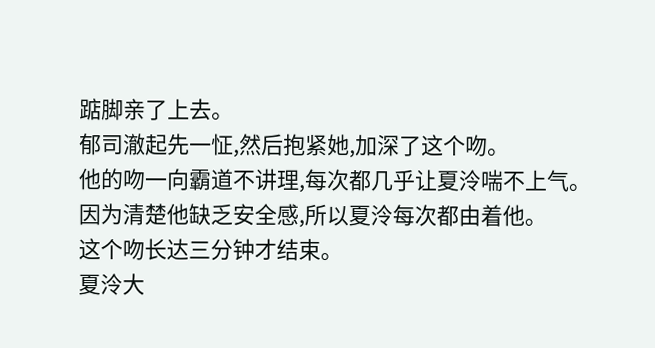踮脚亲了上去。
郁司澈起先一怔,然后抱紧她,加深了这个吻。
他的吻一向霸道不讲理,每次都几乎让夏泠喘不上气。
因为清楚他缺乏安全感,所以夏泠每次都由着他。
这个吻长达三分钟才结束。
夏泠大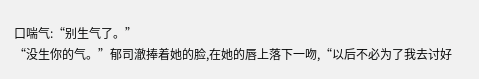口喘气:“别生气了。”
“没生你的气。”郁司澈捧着她的脸,在她的唇上落下一吻,“以后不必为了我去讨好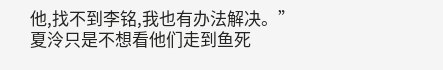他,找不到李铭,我也有办法解决。”
夏泠只是不想看他们走到鱼死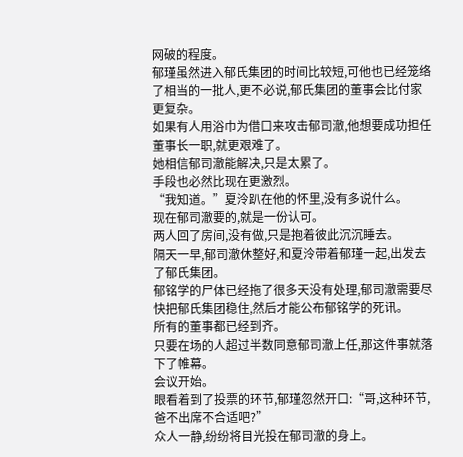网破的程度。
郁瑾虽然进入郁氏集团的时间比较短,可他也已经笼络了相当的一批人,更不必说,郁氏集团的董事会比付家更复杂。
如果有人用浴巾为借口来攻击郁司澈,他想要成功担任董事长一职,就更艰难了。
她相信郁司澈能解决,只是太累了。
手段也必然比现在更激烈。
“我知道。”夏泠趴在他的怀里,没有多说什么。
现在郁司澈要的,就是一份认可。
两人回了房间,没有做,只是抱着彼此沉沉睡去。
隔天一早,郁司澈休整好,和夏泠带着郁瑾一起,出发去了郁氏集团。
郁铭学的尸体已经拖了很多天没有处理,郁司澈需要尽快把郁氏集团稳住,然后才能公布郁铭学的死讯。
所有的董事都已经到齐。
只要在场的人超过半数同意郁司澈上任,那这件事就落下了帷幕。
会议开始。
眼看着到了投票的环节,郁瑾忽然开口:“哥,这种环节,爸不出席不合适吧?”
众人一静,纷纷将目光投在郁司澈的身上。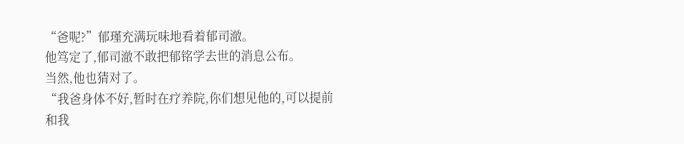“爸呢?”郁瑾充满玩味地看着郁司澈。
他笃定了,郁司澈不敢把郁铭学去世的消息公布。
当然,他也猜对了。
“我爸身体不好,暂时在疗养院,你们想见他的,可以提前和我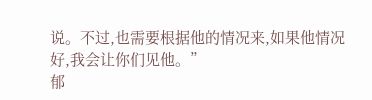说。不过,也需要根据他的情况来,如果他情况好,我会让你们见他。”
郁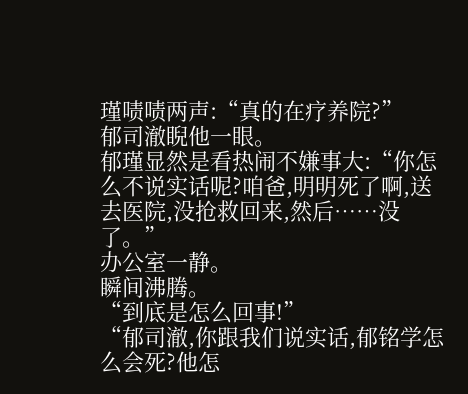瑾啧啧两声:“真的在疗养院?”
郁司澈睨他一眼。
郁瑾显然是看热闹不嫌事大:“你怎么不说实话呢?咱爸,明明死了啊,送去医院,没抢救回来,然后……没了。”
办公室一静。
瞬间沸腾。
“到底是怎么回事!”
“郁司澈,你跟我们说实话,郁铭学怎么会死?他怎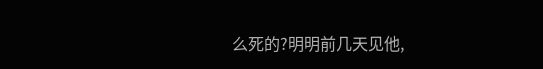么死的?明明前几天见他,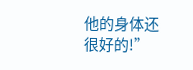他的身体还很好的!”